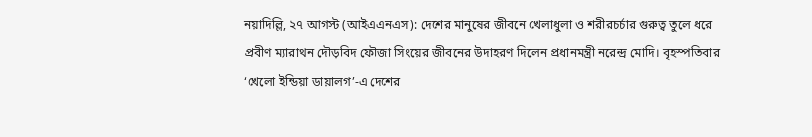নয়াদিল্লি, ২৭ আগস্ট (আইএএনএস): দেশের মানুষের জীবনে খেলাধুলা ও শরীরচর্চার গুরুত্ব তুলে ধরে প্রবীণ ম্যারাথন দৌড়বিদ ফৌজা সিংয়ের জীবনের উদাহরণ দিলেন প্রধানমন্ত্রী নরেন্দ্র মোদি। বৃহস্পতিবার ‘খেলো ইন্ডিয়া ডায়ালগ’-এ দেশের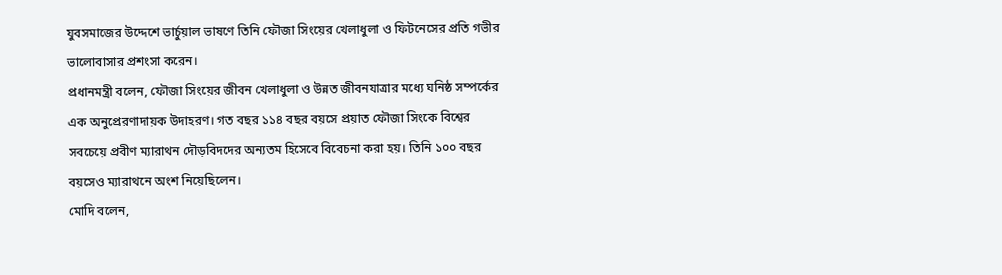যুবসমাজের উদ্দেশে ভার্চুয়াল ভাষণে তিনি ফৌজা সিংয়ের খেলাধুলা ও ফিটনেসের প্রতি গভীর ভালোবাসার প্রশংসা করেন।
প্রধানমন্ত্রী বলেন, ফৌজা সিংয়ের জীবন খেলাধুলা ও উন্নত জীবনযাত্রার মধ্যে ঘনিষ্ঠ সম্পর্কের এক অনুপ্রেরণাদায়ক উদাহরণ। গত বছর ১১৪ বছর বয়সে প্রয়াত ফৌজা সিংকে বিশ্বের সবচেয়ে প্রবীণ ম্যারাথন দৌড়বিদদের অন্যতম হিসেবে বিবেচনা করা হয়। তিনি ১০০ বছর বয়সেও ম্যারাথনে অংশ নিয়েছিলেন।
মোদি বলেন,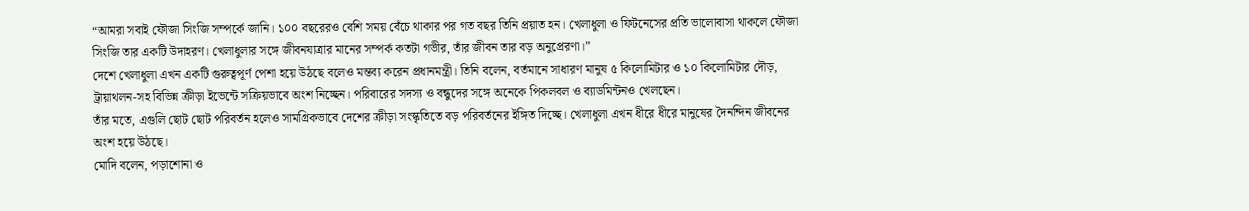“আমরা সবাই ফৌজা সিংজি সম্পর্কে জানি। ১০০ বছরেরও বেশি সময় বেঁচে থাকার পর গত বছর তিনি প্রয়াত হন। খেলাধুলা ও ফিটনেসের প্রতি ভালোবাসা থাকলে ফৌজা সিংজি তার একটি উদাহরণ। খেলাধুলার সঙ্গে জীবনযাত্রার মানের সম্পর্ক কতটা গভীর, তাঁর জীবন তার বড় অনুপ্রেরণা।”
দেশে খেলাধুলা এখন একটি গুরুত্বপূর্ণ পেশা হয়ে উঠছে বলেও মন্তব্য করেন প্রধানমন্ত্রী। তিনি বলেন, বর্তমানে সাধারণ মানুষ ৫ কিলোমিটার ও ১০ কিলোমিটার দৌড়, ট্রায়াথলন-সহ বিভিন্ন ক্রীড়া ইভেন্টে সক্রিয়ভাবে অংশ নিচ্ছেন। পরিবারের সদস্য ও বন্ধুদের সঙ্গে অনেকে পিকলবল ও ব্যাডমিন্টনও খেলছেন।
তাঁর মতে, এগুলি ছোট ছোট পরিবর্তন হলেও সামগ্রিকভাবে দেশের ক্রীড়া সংস্কৃতিতে বড় পরিবর্তনের ইঙ্গিত দিচ্ছে। খেলাধুলা এখন ধীরে ধীরে মানুষের দৈনন্দিন জীবনের অংশ হয়ে উঠছে।
মোদি বলেন, পড়াশোনা ও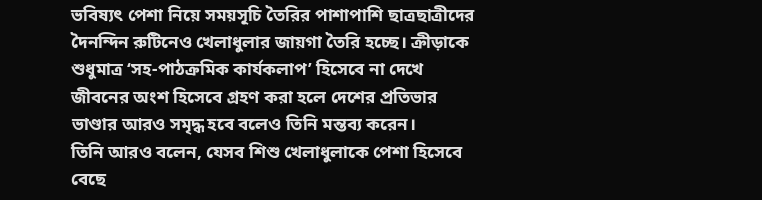ভবিষ্যৎ পেশা নিয়ে সময়সূচি তৈরির পাশাপাশি ছাত্রছাত্রীদের দৈনন্দিন রুটিনেও খেলাধুলার জায়গা তৈরি হচ্ছে। ক্রীড়াকে শুধুমাত্র ‘সহ-পাঠক্রমিক কার্যকলাপ’ হিসেবে না দেখে জীবনের অংশ হিসেবে গ্রহণ করা হলে দেশের প্রতিভার ভাণ্ডার আরও সমৃদ্ধ হবে বলেও তিনি মন্তব্য করেন।
তিনি আরও বলেন, যেসব শিশু খেলাধুলাকে পেশা হিসেবে বেছে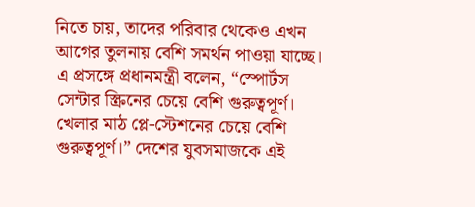নিতে চায়, তাদের পরিবার থেকেও এখন আগের তুলনায় বেশি সমর্থন পাওয়া যাচ্ছে। এ প্রসঙ্গে প্রধানমন্ত্রী বলেন, “স্পোর্টস সেন্টার স্ক্রিনের চেয়ে বেশি গুরুত্বপূর্ণ। খেলার মাঠ প্লে-স্টেশনের চেয়ে বেশি গুরুত্বপূর্ণ।” দেশের যুবসমাজকে এই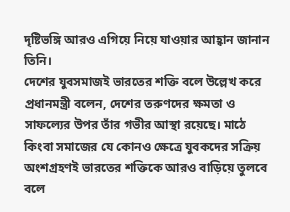দৃষ্টিভঙ্গি আরও এগিয়ে নিয়ে যাওয়ার আহ্বান জানান তিনি।
দেশের যুবসমাজই ভারতের শক্তি বলে উল্লেখ করে প্রধানমন্ত্রী বলেন, দেশের তরুণদের ক্ষমতা ও সাফল্যের উপর তাঁর গভীর আস্থা রয়েছে। মাঠে কিংবা সমাজের যে কোনও ক্ষেত্রে যুবকদের সক্রিয় অংশগ্রহণই ভারতের শক্তিকে আরও বাড়িয়ে তুলবে বলে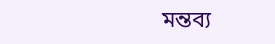মন্তব্য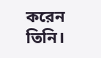করেন তিনি।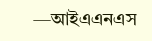—আইএএনএস